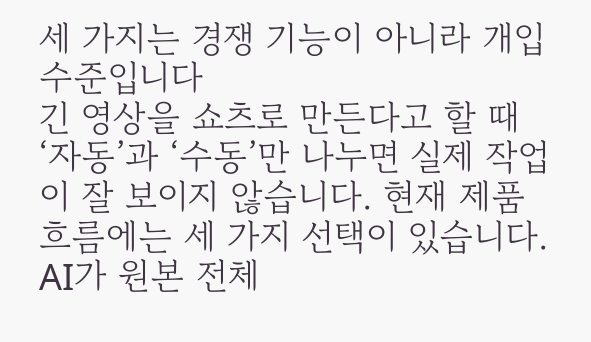세 가지는 경쟁 기능이 아니라 개입 수준입니다
긴 영상을 쇼츠로 만든다고 할 때 ‘자동’과 ‘수동’만 나누면 실제 작업이 잘 보이지 않습니다. 현재 제품 흐름에는 세 가지 선택이 있습니다. AI가 원본 전체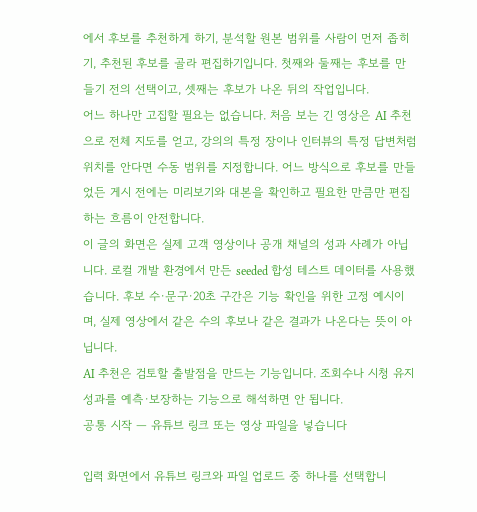에서 후보를 추천하게 하기, 분석할 원본 범위를 사람이 먼저 좁히기, 추천된 후보를 골라 편집하기입니다. 첫째와 둘째는 후보를 만들기 전의 선택이고, 셋째는 후보가 나온 뒤의 작업입니다.
어느 하나만 고집할 필요는 없습니다. 처음 보는 긴 영상은 AI 추천으로 전체 지도를 얻고, 강의의 특정 장이나 인터뷰의 특정 답변처럼 위치를 안다면 수동 범위를 지정합니다. 어느 방식으로 후보를 만들었든 게시 전에는 미리보기와 대본을 확인하고 필요한 만큼만 편집하는 흐름이 안전합니다.
이 글의 화면은 실제 고객 영상이나 공개 채널의 성과 사례가 아닙니다. 로컬 개발 환경에서 만든 seeded 합성 테스트 데이터를 사용했습니다. 후보 수·문구·20초 구간은 기능 확인을 위한 고정 예시이며, 실제 영상에서 같은 수의 후보나 같은 결과가 나온다는 뜻이 아닙니다.
AI 추천은 검토할 출발점을 만드는 기능입니다. 조회수나 시청 유지 성과를 예측·보장하는 기능으로 해석하면 안 됩니다.
공통 시작 — 유튜브 링크 또는 영상 파일을 넣습니다

입력 화면에서 유튜브 링크와 파일 업로드 중 하나를 선택합니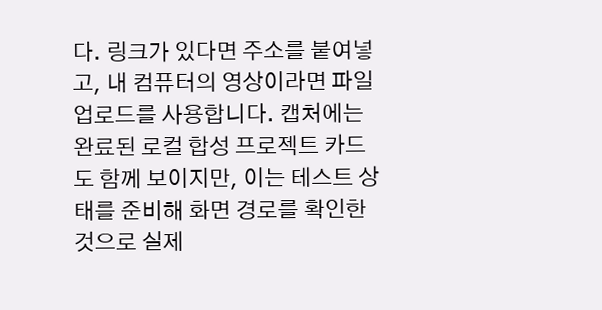다. 링크가 있다면 주소를 붙여넣고, 내 컴퓨터의 영상이라면 파일 업로드를 사용합니다. 캡처에는 완료된 로컬 합성 프로젝트 카드도 함께 보이지만, 이는 테스트 상태를 준비해 화면 경로를 확인한 것으로 실제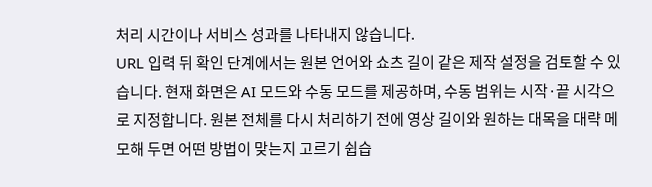처리 시간이나 서비스 성과를 나타내지 않습니다.
URL 입력 뒤 확인 단계에서는 원본 언어와 쇼츠 길이 같은 제작 설정을 검토할 수 있습니다. 현재 화면은 AI 모드와 수동 모드를 제공하며, 수동 범위는 시작·끝 시각으로 지정합니다. 원본 전체를 다시 처리하기 전에 영상 길이와 원하는 대목을 대략 메모해 두면 어떤 방법이 맞는지 고르기 쉽습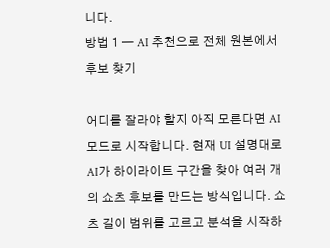니다.
방법 1 — AI 추천으로 전체 원본에서 후보 찾기

어디를 잘라야 할지 아직 모른다면 AI 모드로 시작합니다. 현재 UI 설명대로 AI가 하이라이트 구간을 찾아 여러 개의 쇼츠 후보를 만드는 방식입니다. 쇼츠 길이 범위를 고르고 분석을 시작하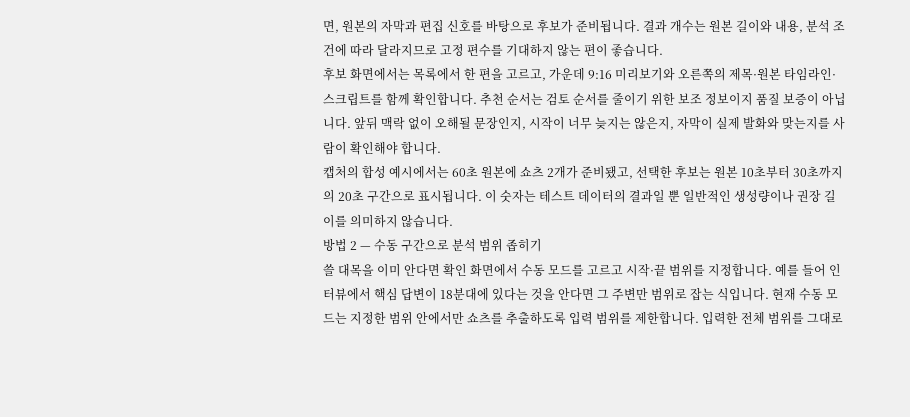면, 원본의 자막과 편집 신호를 바탕으로 후보가 준비됩니다. 결과 개수는 원본 길이와 내용, 분석 조건에 따라 달라지므로 고정 편수를 기대하지 않는 편이 좋습니다.
후보 화면에서는 목록에서 한 편을 고르고, 가운데 9:16 미리보기와 오른쪽의 제목·원본 타임라인·스크립트를 함께 확인합니다. 추천 순서는 검토 순서를 줄이기 위한 보조 정보이지 품질 보증이 아닙니다. 앞뒤 맥락 없이 오해될 문장인지, 시작이 너무 늦지는 않은지, 자막이 실제 발화와 맞는지를 사람이 확인해야 합니다.
캡처의 합성 예시에서는 60초 원본에 쇼츠 2개가 준비됐고, 선택한 후보는 원본 10초부터 30초까지의 20초 구간으로 표시됩니다. 이 숫자는 테스트 데이터의 결과일 뿐 일반적인 생성량이나 권장 길이를 의미하지 않습니다.
방법 2 — 수동 구간으로 분석 범위 좁히기
쓸 대목을 이미 안다면 확인 화면에서 수동 모드를 고르고 시작·끝 범위를 지정합니다. 예를 들어 인터뷰에서 핵심 답변이 18분대에 있다는 것을 안다면 그 주변만 범위로 잡는 식입니다. 현재 수동 모드는 지정한 범위 안에서만 쇼츠를 추출하도록 입력 범위를 제한합니다. 입력한 전체 범위를 그대로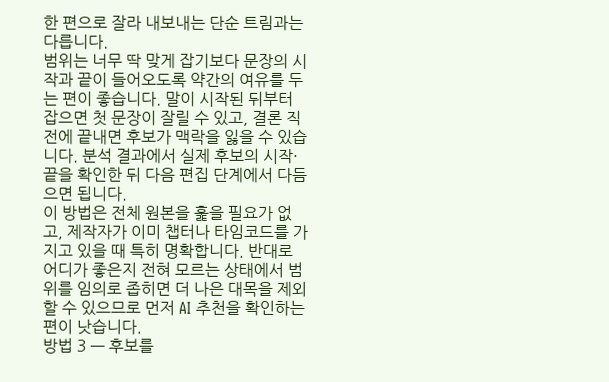한 편으로 잘라 내보내는 단순 트림과는 다릅니다.
범위는 너무 딱 맞게 잡기보다 문장의 시작과 끝이 들어오도록 약간의 여유를 두는 편이 좋습니다. 말이 시작된 뒤부터 잡으면 첫 문장이 잘릴 수 있고, 결론 직전에 끝내면 후보가 맥락을 잃을 수 있습니다. 분석 결과에서 실제 후보의 시작·끝을 확인한 뒤 다음 편집 단계에서 다듬으면 됩니다.
이 방법은 전체 원본을 훑을 필요가 없고, 제작자가 이미 챕터나 타임코드를 가지고 있을 때 특히 명확합니다. 반대로 어디가 좋은지 전혀 모르는 상태에서 범위를 임의로 좁히면 더 나은 대목을 제외할 수 있으므로 먼저 AI 추천을 확인하는 편이 낫습니다.
방법 3 — 후보를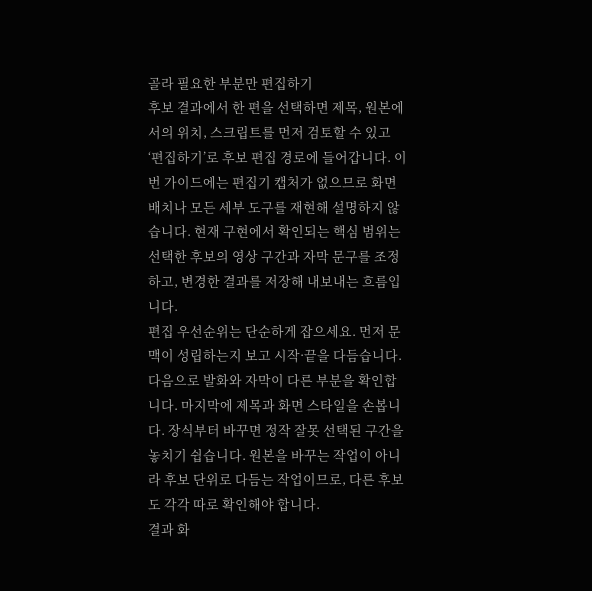골라 필요한 부분만 편집하기
후보 결과에서 한 편을 선택하면 제목, 원본에서의 위치, 스크립트를 먼저 검토할 수 있고 ‘편집하기’로 후보 편집 경로에 들어갑니다. 이번 가이드에는 편집기 캡처가 없으므로 화면 배치나 모든 세부 도구를 재현해 설명하지 않습니다. 현재 구현에서 확인되는 핵심 범위는 선택한 후보의 영상 구간과 자막 문구를 조정하고, 변경한 결과를 저장해 내보내는 흐름입니다.
편집 우선순위는 단순하게 잡으세요. 먼저 문맥이 성립하는지 보고 시작·끝을 다듬습니다. 다음으로 발화와 자막이 다른 부분을 확인합니다. 마지막에 제목과 화면 스타일을 손봅니다. 장식부터 바꾸면 정작 잘못 선택된 구간을 놓치기 쉽습니다. 원본을 바꾸는 작업이 아니라 후보 단위로 다듬는 작업이므로, 다른 후보도 각각 따로 확인해야 합니다.
결과 화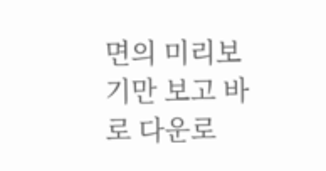면의 미리보기만 보고 바로 다운로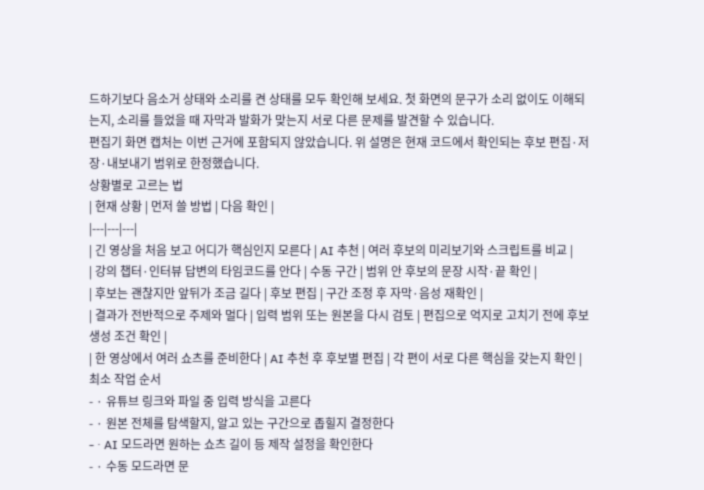드하기보다 음소거 상태와 소리를 켠 상태를 모두 확인해 보세요. 첫 화면의 문구가 소리 없이도 이해되는지, 소리를 들었을 때 자막과 발화가 맞는지 서로 다른 문제를 발견할 수 있습니다.
편집기 화면 캡처는 이번 근거에 포함되지 않았습니다. 위 설명은 현재 코드에서 확인되는 후보 편집·저장·내보내기 범위로 한정했습니다.
상황별로 고르는 법
| 현재 상황 | 먼저 쓸 방법 | 다음 확인 |
|---|---|---|
| 긴 영상을 처음 보고 어디가 핵심인지 모른다 | AI 추천 | 여러 후보의 미리보기와 스크립트를 비교 |
| 강의 챕터·인터뷰 답변의 타임코드를 안다 | 수동 구간 | 범위 안 후보의 문장 시작·끝 확인 |
| 후보는 괜찮지만 앞뒤가 조금 길다 | 후보 편집 | 구간 조정 후 자막·음성 재확인 |
| 결과가 전반적으로 주제와 멀다 | 입력 범위 또는 원본을 다시 검토 | 편집으로 억지로 고치기 전에 후보 생성 조건 확인 |
| 한 영상에서 여러 쇼츠를 준비한다 | AI 추천 후 후보별 편집 | 각 편이 서로 다른 핵심을 갖는지 확인 |
최소 작업 순서
- · 유튜브 링크와 파일 중 입력 방식을 고른다
- · 원본 전체를 탐색할지, 알고 있는 구간으로 좁힐지 결정한다
- · AI 모드라면 원하는 쇼츠 길이 등 제작 설정을 확인한다
- · 수동 모드라면 문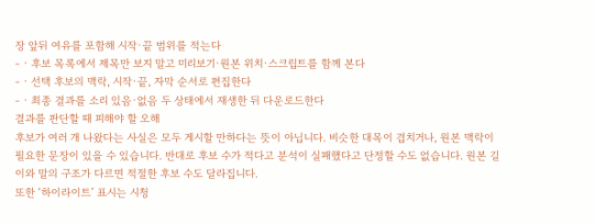장 앞뒤 여유를 포함해 시작·끝 범위를 적는다
- · 후보 목록에서 제목만 보지 말고 미리보기·원본 위치·스크립트를 함께 본다
- · 선택 후보의 맥락, 시작·끝, 자막 순서로 편집한다
- · 최종 결과를 소리 있음·없음 두 상태에서 재생한 뒤 다운로드한다
결과를 판단할 때 피해야 할 오해
후보가 여러 개 나왔다는 사실은 모두 게시할 만하다는 뜻이 아닙니다. 비슷한 대목이 겹치거나, 원본 맥락이 필요한 문장이 있을 수 있습니다. 반대로 후보 수가 적다고 분석이 실패했다고 단정할 수도 없습니다. 원본 길이와 말의 구조가 다르면 적절한 후보 수도 달라집니다.
또한 ‘하이라이트’ 표시는 시청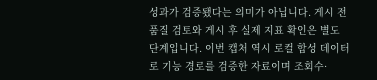성과가 검증됐다는 의미가 아닙니다. 게시 전 품질 검토와 게시 후 실제 지표 확인은 별도 단계입니다. 이번 캡처 역시 로컬 합성 데이터로 기능 경로를 검증한 자료이며 조회수·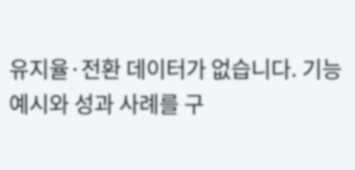유지율·전환 데이터가 없습니다. 기능 예시와 성과 사례를 구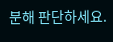분해 판단하세요.